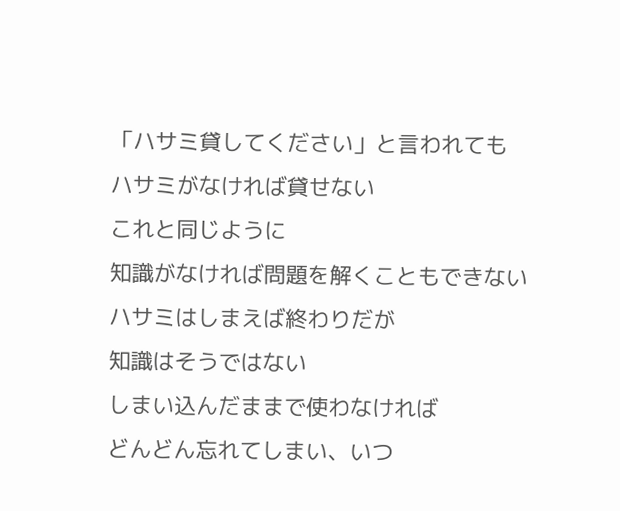「ハサミ貸してください」と言われても
ハサミがなければ貸せない
これと同じように
知識がなければ問題を解くこともできない
ハサミはしまえば終わりだが
知識はそうではない
しまい込んだままで使わなければ
どんどん忘れてしまい、いつ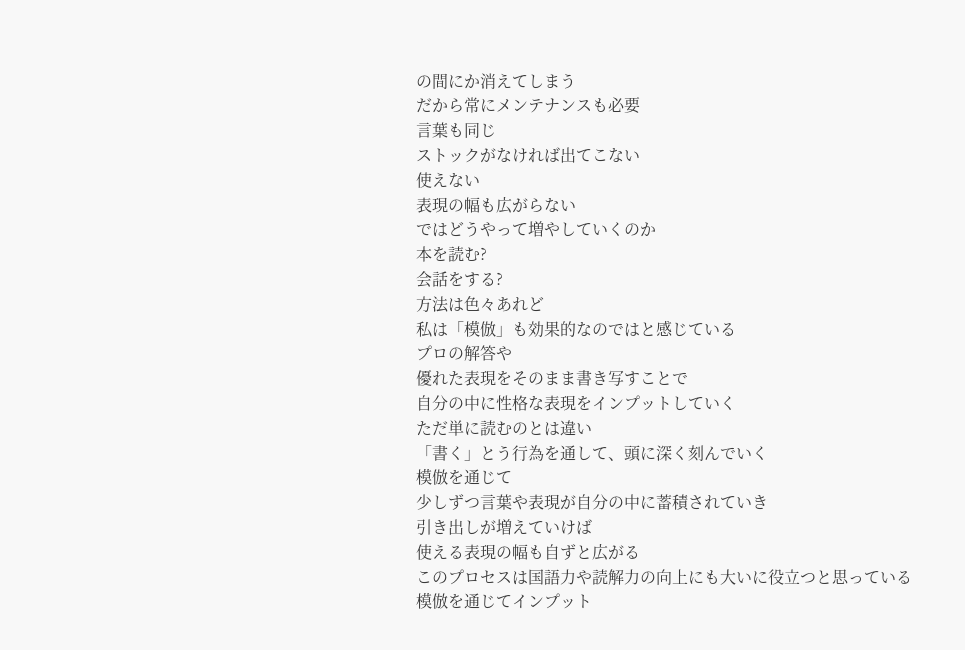の間にか消えてしまう
だから常にメンテナンスも必要
言葉も同じ
ストックがなければ出てこない
使えない
表現の幅も広がらない
ではどうやって増やしていくのか
本を読む?
会話をする?
方法は色々あれど
私は「模倣」も効果的なのではと感じている
プロの解答や
優れた表現をそのまま書き写すことで
自分の中に性格な表現をインプットしていく
ただ単に読むのとは違い
「書く」とう行為を通して、頭に深く刻んでいく
模倣を通じて
少しずつ言葉や表現が自分の中に蓄積されていき
引き出しが増えていけば
使える表現の幅も自ずと広がる
このプロセスは国語力や読解力の向上にも大いに役立つと思っている
模倣を通じてインプット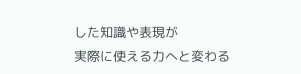した知識や表現が
実際に使える力へと変わる